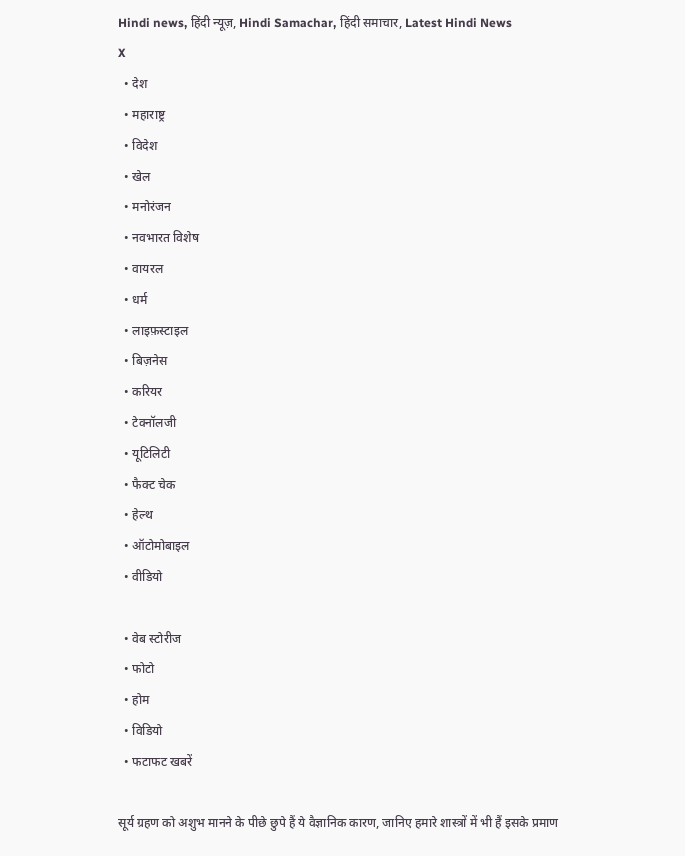Hindi news, हिंदी न्यूज़, Hindi Samachar, हिंदी समाचार, Latest Hindi News
X
  • देश
  • महाराष्ट्र
  • विदेश
  • खेल
  • मनोरंजन
  • नवभारत विशेष
  • वायरल
  • धर्म
  • लाइफ़स्टाइल
  • बिज़नेस
  • करियर
  • टेक्नॉलजी
  • यूटिलिटी
  • फैक्ट चेक
  • हेल्थ
  • ऑटोमोबाइल
  • वीडियो

  • वेब स्टोरीज
  • फोटो
  • होम
  • विडियो
  • फटाफट खबरें

सूर्य ग्रहण को अशुभ मानने के पीछे छुपे हैं ये वैज्ञानिक कारण, जानिए हमारे शास्त्रों में भी हैं इसके प्रमाण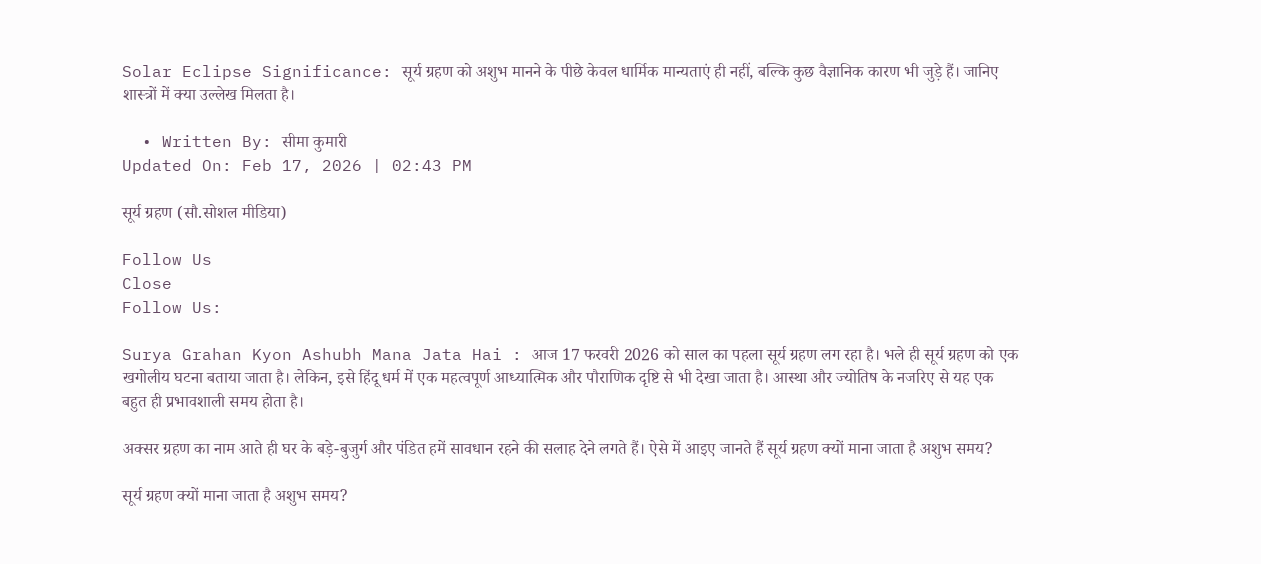Solar Eclipse Significance: सूर्य ग्रहण को अशुभ मानने के पीछे केवल धार्मिक मान्यताएं ही नहीं, बल्कि कुछ वैज्ञानिक कारण भी जुड़े हैं। जानिए शास्त्रों में क्या उल्लेख मिलता है।

  • Written By: सीमा कुमारी
Updated On: Feb 17, 2026 | 02:43 PM

सूर्य ग्रहण (सौ.सोशल मीडिया)

Follow Us
Close
Follow Us:

Surya Grahan Kyon Ashubh Mana Jata Hai : आज 17 फरवरी 2026 को साल का पहला सूर्य ग्रहण लग रहा है। भले ही सूर्य ग्रहण को एक खगोलीय घटना बताया जाता है। लेकिन, इसे हिंदू धर्म में एक महत्वपूर्ण आध्यात्मिक और पौराणिक दृष्टि से भी देखा जाता है। आस्था और ज्योतिष के नजरिए से यह एक बहुत ही प्रभावशाली समय होता है।

अक्सर ग्रहण का नाम आते ही घर के बड़े-बुजुर्ग और पंडित हमें सावधान रहने की सलाह देने लगते हैं। ऐसे में आइए जानते हैं सूर्य ग्रहण क्यों माना जाता है अशुभ समय?

सूर्य ग्रहण क्यों माना जाता है अशुभ समय?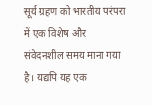सूर्य ग्रहण को भारतीय परंपरा में एक विशेष और संवेदनशील समय माना गया है। यद्यपि यह एक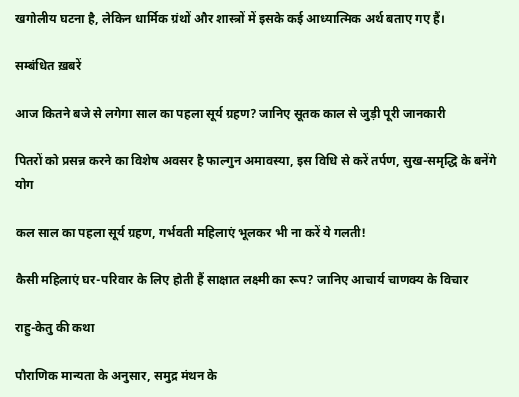खगोलीय घटना है, लेकिन धार्मिक ग्रंथों और शास्त्रों में इसके कई आध्यात्मिक अर्थ बताए गए हैं।

सम्बंधित ख़बरें

आज कितने बजे से लगेगा साल का पहला सूर्य ग्रहण? जानिए सूतक काल से जुड़ी पूरी जानकारी

पितरों को प्रसन्न करने का विशेष अवसर है फाल्गुन अमावस्या, इस विधि से करें तर्पण, सुख-समृद्धि के बनेंगे योग

कल साल का पहला सूर्य ग्रहण, गर्भवती महिलाएं भूलकर भी ना करें ये गलती!

कैसी महिलाएं घर-परिवार के लिए होती हैं साक्षात लक्ष्मी का रूप? जानिए आचार्य चाणक्य के विचार

राहु-केतु की कथा

पौराणिक मान्यता के अनुसार, समुद्र मंथन के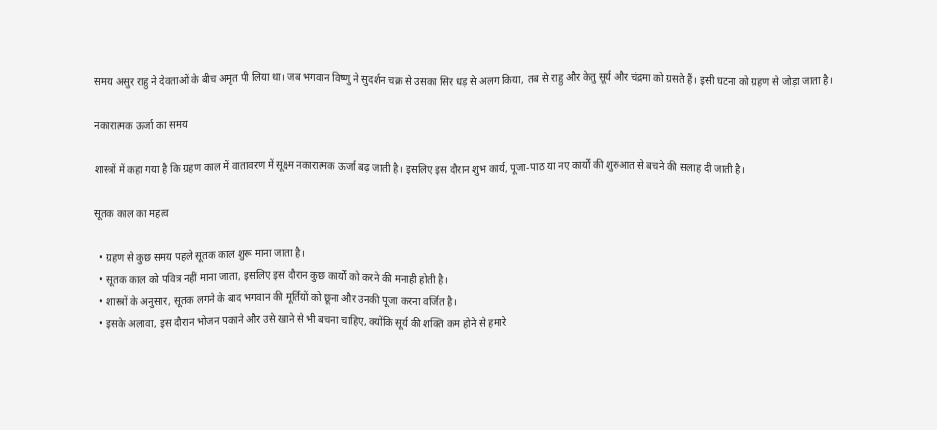समय असुर राहु ने देवताओं के बीच अमृत पी लिया था। जब भगवान विष्णु ने सुदर्शन चक्र से उसका सिर धड़ से अलग किया, तब से राहु और केतु सूर्य और चंद्रमा को ग्रसते हैं। इसी घटना को ग्रहण से जोड़ा जाता है।

नकारात्मक ऊर्जा का समय

शास्त्रों में कहा गया है कि ग्रहण काल में वातावरण में सूक्ष्म नकारात्मक ऊर्जा बढ़ जाती है। इसलिए इस दौरान शुभ कार्य, पूजा-पाठ या नए कार्यों की शुरुआत से बचने की सलाह दी जाती है।

सूतक काल का महत्व

  • ग्रहण से कुछ समय पहले सूतक काल शुरू माना जाता है।
  • सूतक काल को पवित्र नहीं माना जाता, इसलिए इस दौरान कुछ कार्यों को करने की मनाही होती है।
  • शास्त्रों के अनुसार, सूतक लगने के बाद भगवान की मूर्तियों को छूना और उनकी पूजा करना वर्जित है।
  • इसके अलावा, इस दौरान भोजन पकाने और उसे खाने से भी बचना चाहिए, क्योंकि सूर्य की शक्ति कम होने से हमारे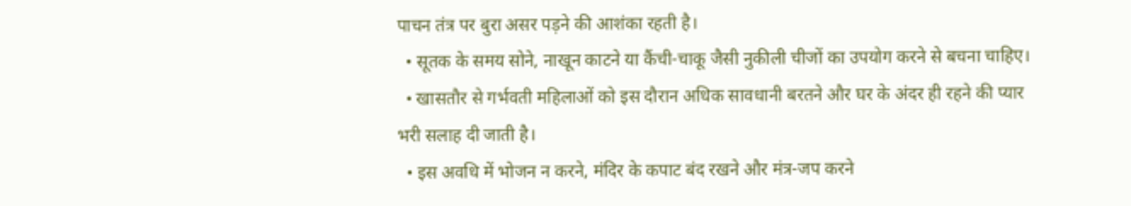पाचन तंत्र पर बुरा असर पड़ने की आशंका रहती है।
  • सूतक के समय सोने, नाखून काटने या कैंची-चाकू जैसी नुकीली चीजों का उपयोग करने से बचना चाहिए।
  • खासतौर से गर्भवती महिलाओं को इस दौरान अधिक सावधानी बरतने और घर के अंदर ही रहने की प्यार भरी सलाह दी जाती है।
  • इस अवधि में भोजन न करने, मंदिर के कपाट बंद रखने और मंत्र-जप करने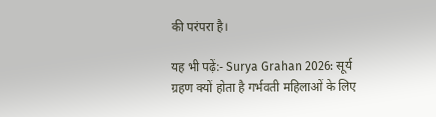की परंपरा है।

यह भी पढ़ें:- Surya Grahan 2026: सूर्य ग्रहण क्यों होता है गर्भवती महिलाओं के लिए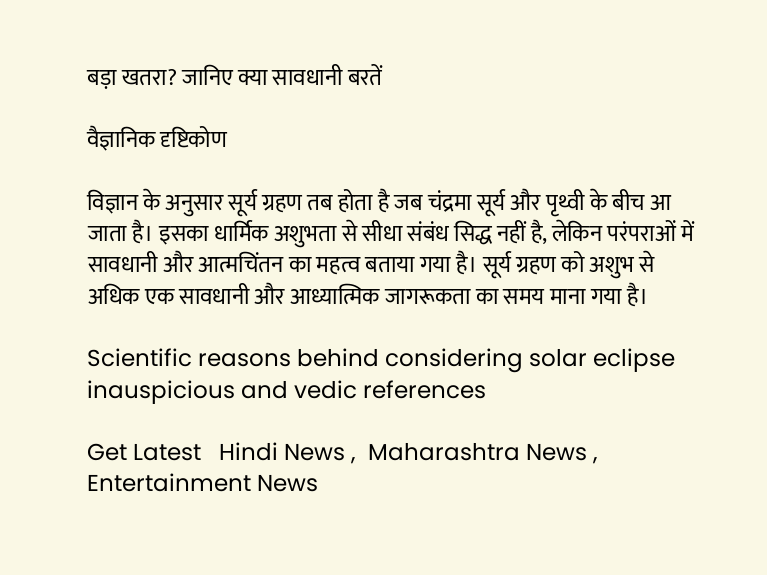बड़ा खतरा? जानिए क्या सावधानी बरतें

वैज्ञानिक दृष्टिकोण

विज्ञान के अनुसार सूर्य ग्रहण तब होता है जब चंद्रमा सूर्य और पृथ्वी के बीच आ जाता है। इसका धार्मिक अशुभता से सीधा संबंध सिद्ध नहीं है, लेकिन परंपराओं में सावधानी और आत्मचिंतन का महत्व बताया गया है। सूर्य ग्रहण को अशुभ से अधिक एक सावधानी और आध्यात्मिक जागरूकता का समय माना गया है।

Scientific reasons behind considering solar eclipse inauspicious and vedic references

Get Latest   Hindi News ,  Maharashtra News ,  Entertainment News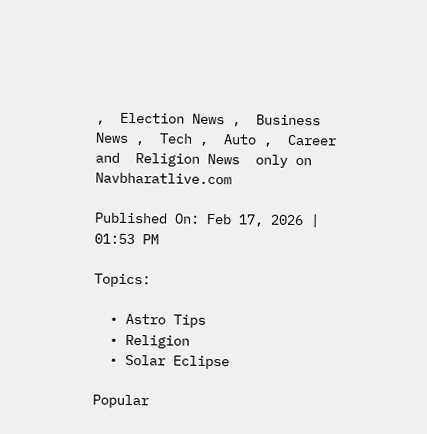,  Election News ,  Business News ,  Tech ,  Auto ,  Career and  Religion News  only on Navbharatlive.com

Published On: Feb 17, 2026 | 01:53 PM

Topics:

  • Astro Tips
  • Religion
  • Solar Eclipse

Popular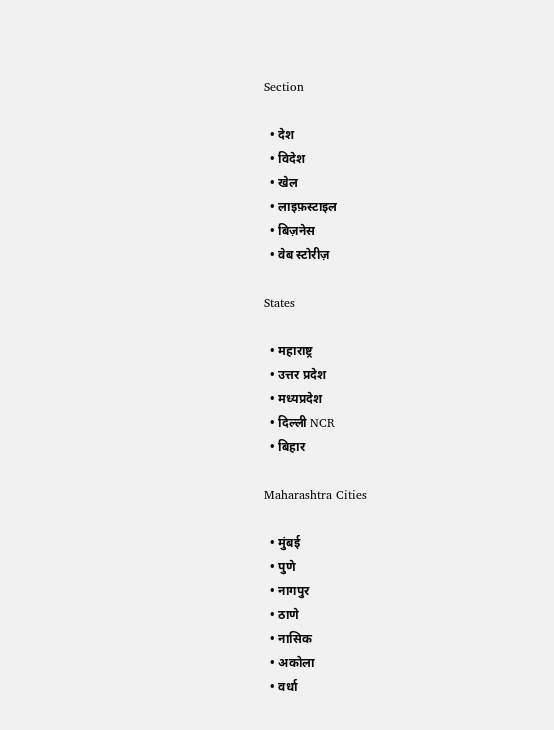Section

  • देश
  • विदेश
  • खेल
  • लाइफ़स्टाइल
  • बिज़नेस
  • वेब स्टोरीज़

States

  • महाराष्ट्र
  • उत्तर प्रदेश
  • मध्यप्रदेश
  • दिल्ली NCR
  • बिहार

Maharashtra Cities

  • मुंबई
  • पुणे
  • नागपुर
  • ठाणे
  • नासिक
  • अकोला
  • वर्धा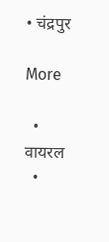• चंद्रपुर

More

  • वायरल
  •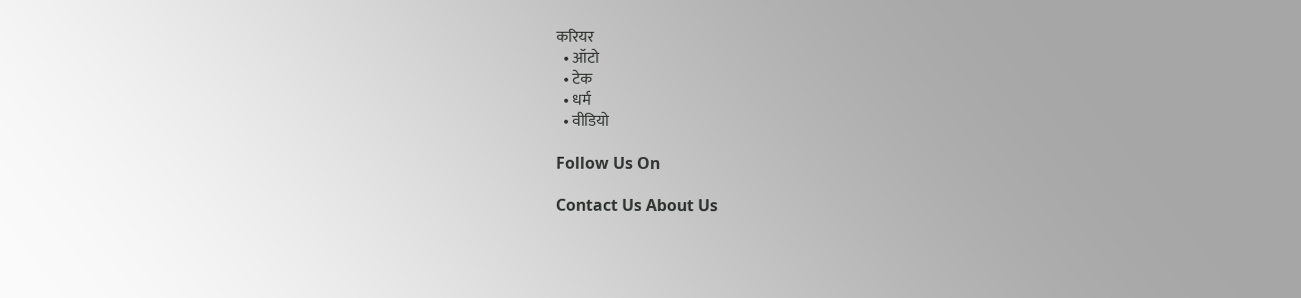करियर
  • ऑटो
  • टेक
  • धर्म
  • वीडियो

Follow Us On

Contact Us About Us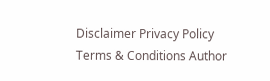Disclaimer Privacy Policy Terms & Conditions Author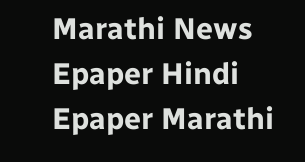Marathi News Epaper Hindi Epaper Marathi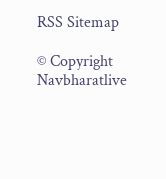RSS Sitemap

© Copyright Navbharatlive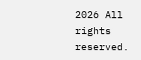2026 All rights reserved.